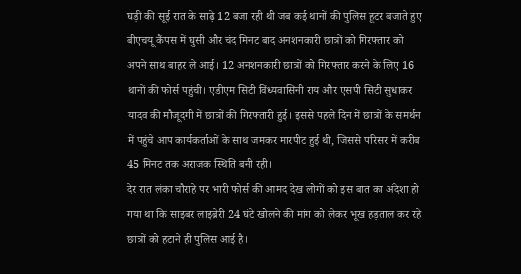घड़ी की सूई रात के साढ़े 12 बजा रही थी जब कई थानों की पुलिस हूटर बजाते हुए बीएचयू कैंपस में घुसी और चंद मिनट बाद अनशनकारी छात्रों को गिरफ्तार को अपने साथ बाहर ले आई। 12 अनशनकारी छात्रों को गिरफ्तार करने के लिए 16 थानों की फोर्स पहुंची। एडीएम सिटी विंध्यवासिनी राय और एसपी सिटी सुधाकर यादव की मौजूदगी में छात्रों की गिरफ्तारी हुई। इससे पहले दिन में छात्रों के समर्थन में पहुंचे आप कार्यकर्ताओं के साथ जमकर मारपीट हुई थी, जिससे परिसर में करीब 45 मिनट तक अराजक स्थिति बनी रही।
देर रात लंका चौराहे पर भारी फोर्स की आमद देख लोगों को इस बात का अंदेशा हो गया था कि साइबर लाइब्रेरी 24 घंटे खोलने की मांग को लेकर भूख हड़ताल कर रहे छात्रों को हटाने ही पुलिस आई है।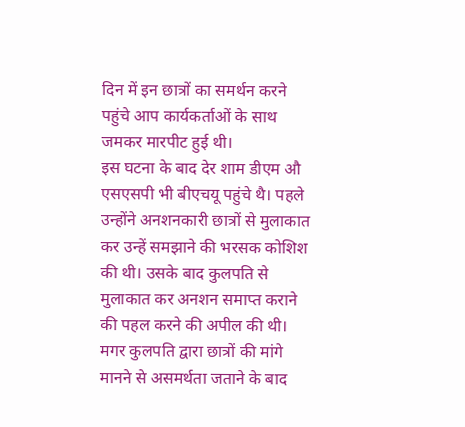दिन में इन छात्रों का समर्थन करने पहुंचे आप कार्यकर्ताओं के साथ जमकर मारपीट हुई थी।
इस घटना के बाद देर शाम डीएम औ एसएसपी भी बीएचयू पहुंचे थै। पहले उन्होंने अनशनकारी छात्रों से मुलाकात कर उन्हें समझाने की भरसक कोशिश की थी। उसके बाद कुलपति से मुलाकात कर अनशन समाप्त कराने की पहल करने की अपील की थी। मगर कुलपति द्वारा छात्रों की मांगे मानने से असमर्थता जताने के बाद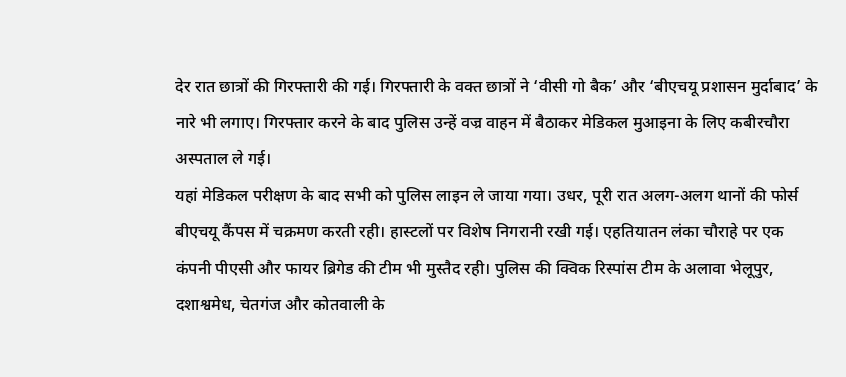देर रात छात्रों की गिरफ्तारी की गई। गिरफ्तारी के वक्त छात्रों ने ‘वीसी गो बैक’ और ‘बीएचयू प्रशासन मुर्दाबाद’ के नारे भी लगाए। गिरफ्तार करने के बाद पुलिस उन्हें वज्र वाहन में बैठाकर मेडिकल मुआइना के लिए कबीरचौरा अस्पताल ले गई।
यहां मेडिकल परीक्षण के बाद सभी को पुलिस लाइन ले जाया गया। उधर, पूरी रात अलग-अलग थानों की फोर्स बीएचयू कैंपस में चक्रमण करती रही। हास्टलों पर विशेष निगरानी रखी गई। एहतियातन लंका चौराहे पर एक कंपनी पीएसी और फायर ब्रिगेड की टीम भी मुस्तैद रही। पुलिस की क्विक रिस्पांस टीम के अलावा भेलूपुर, दशाश्वमेध, चेतगंज और कोतवाली के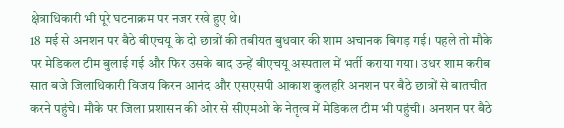क्षेत्राधिकारी भी पूरे घटनाक्रम पर नजर रखे हुए थे।
18 मई से अनशन पर बैठे बीएचयू के दो छात्रों की तबीयत बुधवार की शाम अचानक बिगड़ गई। पहले तो मौके पर मेडिकल टीम बुलाई गई और फिर उसके बाद उन्हें बीएचयू अस्पताल में भर्ती कराया गया। उधर शाम करीब सात बजे जिलाधिकारी विजय किरन आनंद और एसएसपी आकाश कुलहरि अनशन पर बैठे छात्रों से बातचीत करने पहुंचे। मौके पर जिला प्रशासन की ओर से सीएमओ के नेतृत्व में मेडिकल टीम भी पहुंची। अनशन पर बैठे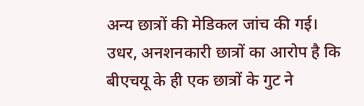अन्य छात्रों की मेडिकल जांच की गई।
उधर, अनशनकारी छात्रों का आरोप है कि बीएचयू के ही एक छात्रों के गुट ने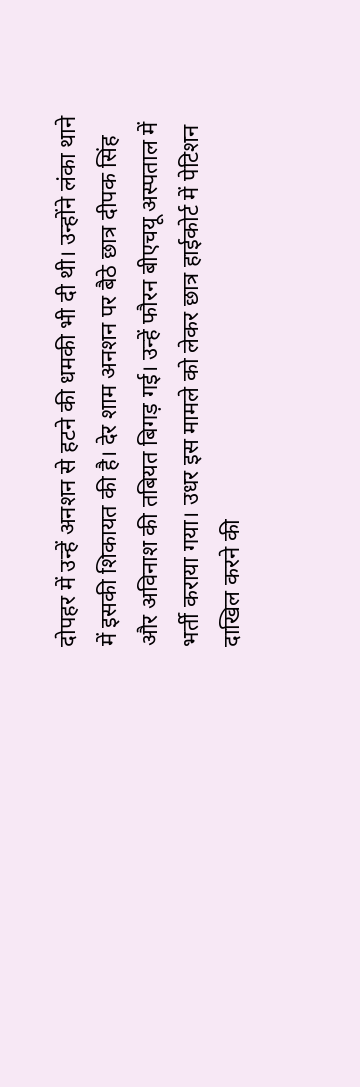दोपहर में उन्हें अनशन से हटने की धमकी भी दी थी। उन्होंने लंका थाने में इसकी शिकायत की है। देर शाम अनशन पर बैठे छात्र दीपक सिंह और अविनाश की तबियत बिगड़ गई। उन्हें फौरन बीएचयू अस्पताल में भर्ती कराया गया। उधर इस मामले को लेकर छात्र हाईकोर्ट में पेटिशन दाखिल करने की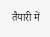तैयारी में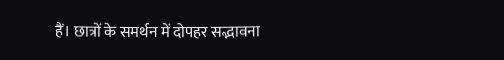हैं। छात्रों के समर्थन में दोपहर सद्भावना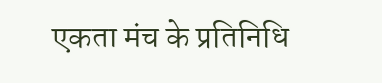एकता मंच के प्रतिनिधि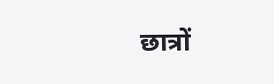छात्रों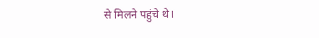से मिलने पहुंचे थे।